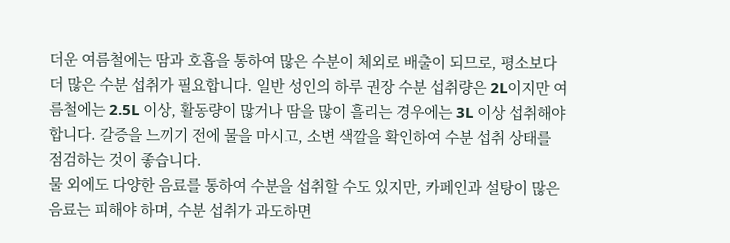더운 여름철에는 땀과 호흡을 통하여 많은 수분이 체외로 배출이 되므로, 평소보다 더 많은 수분 섭취가 필요합니다. 일반 성인의 하루 권장 수분 섭취량은 2L이지만 여름철에는 2.5L 이상, 활동량이 많거나 땀을 많이 흘리는 경우에는 3L 이상 섭취해야 합니다. 갈증을 느끼기 전에 물을 마시고, 소변 색깔을 확인하여 수분 섭취 상태를 점검하는 것이 좋습니다.
물 외에도 다양한 음료를 통하여 수분을 섭취할 수도 있지만, 카페인과 설탕이 많은 음료는 피해야 하며, 수분 섭취가 과도하면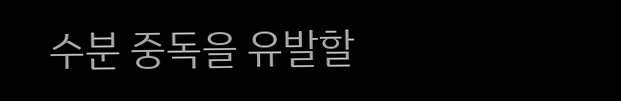수분 중독을 유발할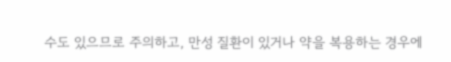수도 있으므로 주의하고, 만성 질환이 있거나 약을 복용하는 경우에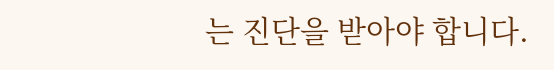는 진단을 받아야 합니다.